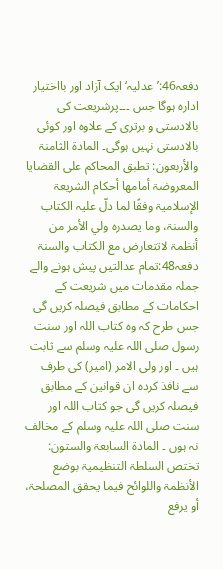دفعہ46:’عدلیہ‘ ایک آزاد اور بااختیار ادارہ ہوگا جس ۔۔۔پرشریعت کی بالادستی و برتری کے علاوہ اور کوئی بالادستی نہیں ہوگی۔ المادۃ الثامنۃ والأربعون: تطبق المحاکم علی القضایا المعروضۃ أمامھا أحکام الشریعۃ الإسلامیۃ وفقًا لما دلّ علیہ الکتاب والسنۃ، وما یصدرہ ولي الأمر من أنظمۃ لاتتعارض مع الکتاب والسنۃ دفعہ48:تمام عدالتیں پیش ہونے والے جملہ مقدمات میں شریعت کے احکامات کے مطابق فیصلہ کریں گی جس طرح کہ وہ کتاب اللہ اور سنت رسول صلی اللہ علیہ وسلم سے ثابت ہیں ۔ اور ولی الامر (امیر) کی طرف سے نافذ کردہ ان قوانین کے مطابق فیصلہ کریں گی جو کتاب اللہ اور سنت صلی اللہ علیہ وسلم کے مخالف نہ ہوں ۔ المادۃ السابعۃ والستون: تختص السلطۃ التنظیمیۃ بوضع الأنظمۃ واللوائح فیما یحقق المصلحۃ، أو یرفع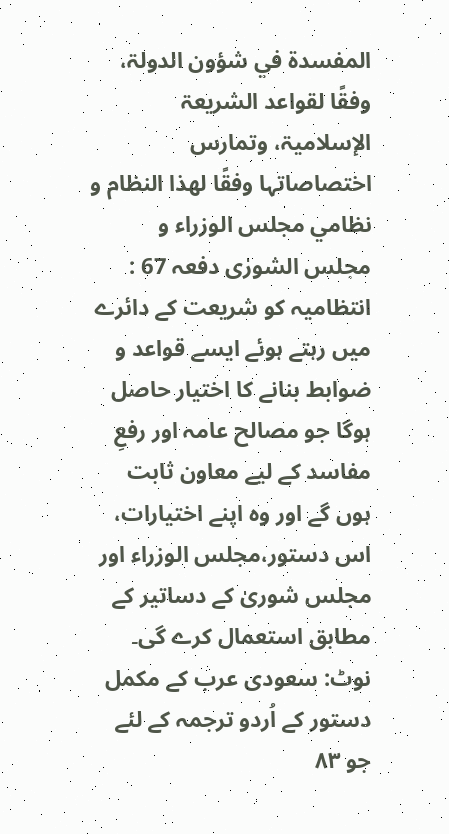المفسدۃ في شؤون الدولۃ، وفقًا لقواعد الشریعۃ الإسلامیۃ، وتمارس اختصاصاتہا وفقًا لھذا النظام و نظامي مجلس الوزراء و مجلس الشورٰی دفعہ 67 : انتظامیہ کو شریعت کے دائرے میں رہتے ہوئے ایسے قواعد و ضوابط بنانے کا اختیار حاصل ہوگا جو مصالح عامہ اور رفعِ مفاسد کے لیے معاون ثابت ہوں گے اور وہ اپنے اختیارات، اس دستور،مجلس الوزراء اور مجلس شوریٰ کے دساتیر کے مطابق استعمال کرے گی۔ نوٹ: سعودی عرب کے مکمل دستور کے اُردو ترجمہ کے لئے جو ۸۳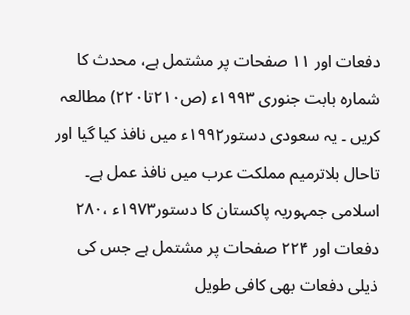دفعات اور ۱۱ صفحات پر مشتمل ہے، محدث کا شمارہ بابت جنوری ۱۹۹۳ء (ص۲۱۰تا۲۲۰) مطالعہ کریں ۔ یہ سعودی دستور۱۹۹۲ء میں نافذ کیا گیا اور تاحال بلاترمیم مملکت عرب میں نافذ عمل ہے۔ اسلامی جمہوریہ پاکستان کا دستور۱۹۷۳ء ،۲۸۰ دفعات اور ۲۲۴ صفحات پر مشتمل ہے جس کی ذیلی دفعات بھی کافی طویل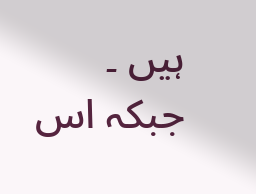ہیں ۔ جبکہ اس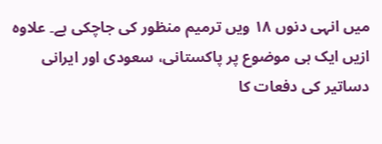میں انہی دنوں ۱۸ ویں ترمیم منظور کی جاچکی ہے۔ علاوہ ازیں ایک ہی موضوع پر پاکستانی، سعودی اور ایرانی دساتیر کی دفعات کا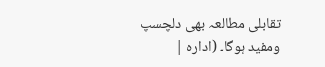تقابلی مطالعہ بھی دلچسپ ومفید ہوگا۔ (ادارہ |